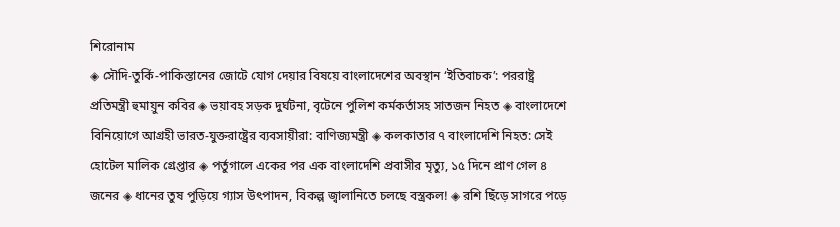শিরোনাম
◈ সৌদি-তুর্কি-পাকিস্তানের জোটে যোগ দেয়ার বিষয়ে বাংলাদেশের অবস্থান ‘ইতিবাচক’: পররাষ্ট্র প্রতিমন্ত্রী হুমায়ুন কবির ◈ ভয়াবহ সড়ক দুর্ঘটনা, বৃটেনে পুলিশ কর্মকর্তাসহ সাতজন নিহত ◈ বাংলাদেশে বিনিয়োগে আগ্রহী ভারত-যুক্তরাষ্ট্রের ব্যবসায়ীরা: বাণিজ্যমন্ত্রী ◈ কলকাতার ৭ বাংলাদেশি নিহত: সেই হোটেল মালিক গ্রেপ্তার ◈ পর্তুগালে একের পর এক বাংলাদেশি প্রবাসীর মৃত্যু, ১৫ দিনে প্রাণ গেল ৪ জনের ◈ ধানের তুষ পুড়িয়ে গ্যাস উৎপাদন, বিকল্প জ্বালানিতে চলছে বস্ত্রকল! ◈ রশি ছিঁড়ে সাগরে পড়ে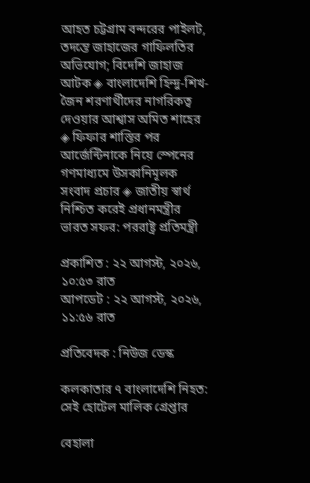আহত চট্টগ্রাম বন্দরের পাইলট, তদন্তে জাহাজের গাফিলতির অভিযোগ; বিদেশি জাহাজ আটক ◈ বাংলাদেশি হিন্দু-শিখ-জৈন শরণার্থীদের নাগরিকত্ব দেওয়ার আশ্বাস অমিত শাহের ◈ ফিফার শা‌স্তির পর আর্জেন্টিনাকে নি‌য়ে স্পেনের গণমাধ্যমে উসকানিমূলক সংবাদ প্রচার ◈ জাতীয় স্বার্থ নিশ্চিত করেই প্রধানমন্ত্রীর ভারত সফর: পররাষ্ট্র প্রতিমন্ত্রী

প্রকাশিত : ২২ আগস্ট, ২০২৬, ১০:৫৩ রাত
আপডেট : ২২ আগস্ট, ২০২৬, ১১:৫৬ রাত

প্রতিবেদক : নিউজ ডেস্ক

কলকাতার ৭ বাংলাদেশি নিহত: সেই হোটেল মালিক গ্রেপ্তার

বেহালা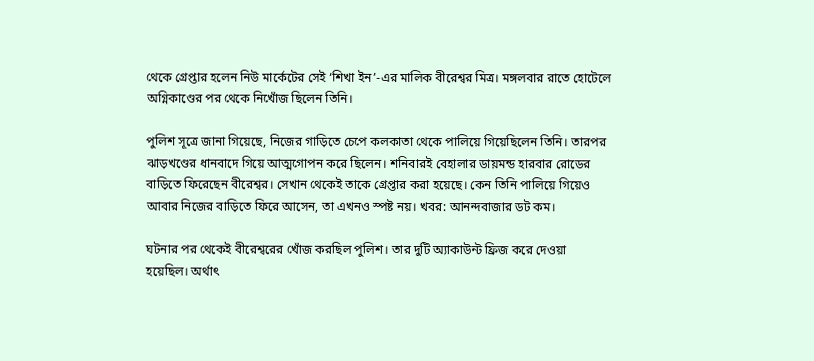থেকে গ্রেপ্তার হলেন নিউ মার্কেটের সেই ‘শিখা ইন’-এর মালিক বীরেশ্বর মিত্র। মঙ্গলবার রাতে হোটেলে অগ্নিকাণ্ডের পর থেকে নিখোঁজ ছিলেন তিনি।

পুলিশ সূত্রে জানা গিয়েছে, নিজের গাড়িতে চেপে কলকাতা থেকে পালিয়ে গিয়েছিলেন তিনি। তারপর ঝাড়খণ্ডের ধানবাদে গিয়ে আত্মগোপন করে ছিলেন। শনিবারই বেহালার ডায়মন্ড হারবার রোডের বাড়িতে ফিরেছেন বীরেশ্বর। সেখান থেকেই তাকে গ্রেপ্তার করা হয়েছে। কেন তিনি পালিয়ে গিয়েও আবার নিজের বাড়িতে ফিরে আসেন, তা এখনও স্পষ্ট নয়। খবর: আনন্দবাজার ডট কম।

ঘটনার পর থেকেই বীরেশ্বরের খোঁজ করছিল পুলিশ। তার দুটি অ্যাকাউন্ট ফ্রিজ করে দেওয়া হয়েছিল। অর্থাৎ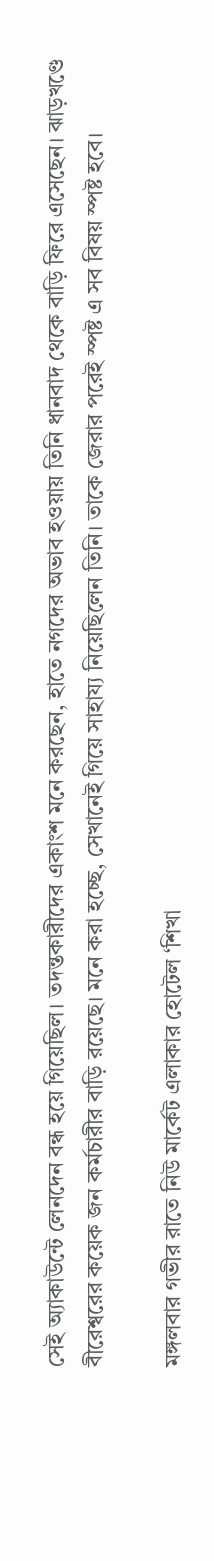সেই অ্যাকাউন্টে লেনদেন বন্ধ হয়ে গিয়েছিল। তদন্তকারীদের একাংশ মনে করছেন, হাতে নগদের অভাব হওয়ায় তিনি ধানবাদ থেকে বাড়ি ফিরে এসেছেন। ঝাড়খণ্ডে বীরেশ্বরের কয়েক জন কর্মচারীর বাড়ি রয়েছে। মনে করা হচ্ছে, সেখানেই গিয়ে সাহায্য নিয়েছিলেন তিনি। তাকে জেরার পরেই স্পষ্ট এ সব বিষয় স্পষ্ট হবে।

মঙ্গলবার গভীর রাতে নিউ মার্কেট এলাকার হোটেল ‘শিখা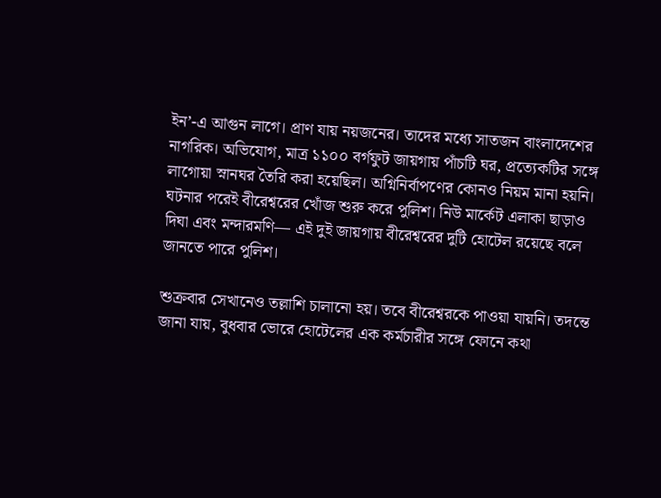ইন’-এ আগুন লাগে। প্রাণ যায় নয়জনের। তাদের মধ্যে সাতজন বাংলাদেশের নাগরিক। অভিযোগ, মাত্র ১১০০ বর্গফুট জায়গায় পাঁচটি ঘর, প্রত্যেকটির সঙ্গে লাগোয়া স্নানঘর তৈরি করা হয়েছিল। অগ্নিনির্বাপণের কোনও নিয়ম মানা হয়নি। ঘটনার পরেই বীরেশ্বরের খোঁজ শুরু করে পুলিশ। নিউ মার্কেট এলাকা ছাড়াও দিঘা এবং মন্দারমণি— এই দুই জায়গায় বীরেশ্বরের দুটি হোটেল রয়েছে বলে জানতে পারে পুলিশ।

শুক্রবার সেখানেও তল্লাশি চালানো হয়। তবে বীরেশ্বরকে পাওয়া যায়নি। তদন্তে জানা যায়, বুধবার ভোরে হোটেলের এক কর্মচারীর সঙ্গে ফোনে কথা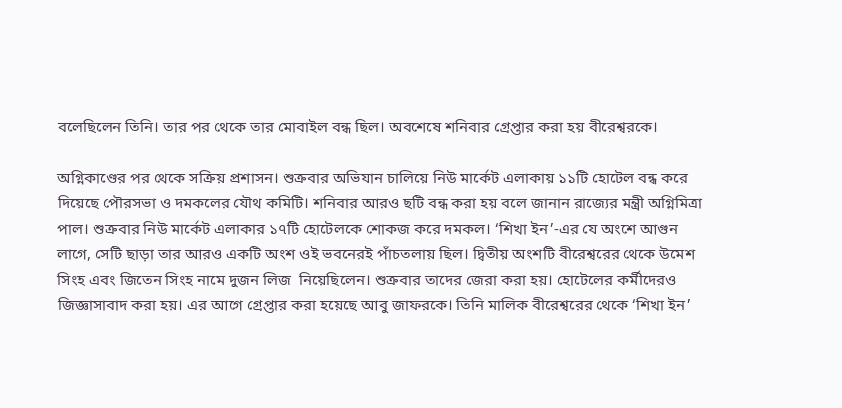বলেছিলেন তিনি। তার পর থেকে তার মোবাইল বন্ধ ছিল। অবশেষে শনিবার গ্রেপ্তার করা হয় বীরেশ্বরকে।

অগ্নিকাণ্ডের পর থেকে সক্রিয় প্রশাসন। শুক্রবার অভিযান চালিয়ে নিউ মার্কেট এলাকায় ১১টি হোটেল বন্ধ করে দিয়েছে পৌরসভা ও দমকলের যৌথ কমিটি। শনিবার আরও ছটি বন্ধ করা হয় বলে জানান রাজ্যের মন্ত্রী অগ্নিমিত্রা পাল। শুক্রবার নিউ মার্কেট এলাকার ১৭টি হোটেলকে শোকজ করে দমকল। ‘শিখা ইন’-এর যে অংশে আগুন লাগে, সেটি ছাড়া তার আরও একটি অংশ ওই ভবনেরই পাঁচতলায় ছিল। দ্বিতীয় অংশটি বীরেশ্বরের থেকে উমেশ সিংহ এবং জিতেন সিংহ নামে দুজন লিজ  নিয়েছিলেন। শুক্রবার তাদের জেরা করা হয়। হোটেলের কর্মীদেরও জিজ্ঞাসাবাদ করা হয়। এর আগে গ্রেপ্তার করা হয়েছে আবু জাফরকে। তিনি মালিক বীরেশ্বরের থেকে ‘শিখা ইন’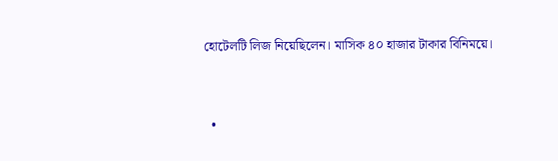হোটেলটি লিজ নিয়েছিলেন। মাসিক ৪০ হাজার টাকার বিনিময়ে।



  •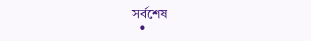সর্বশেষ
  •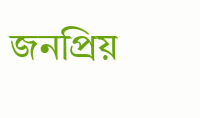জনপ্রিয়